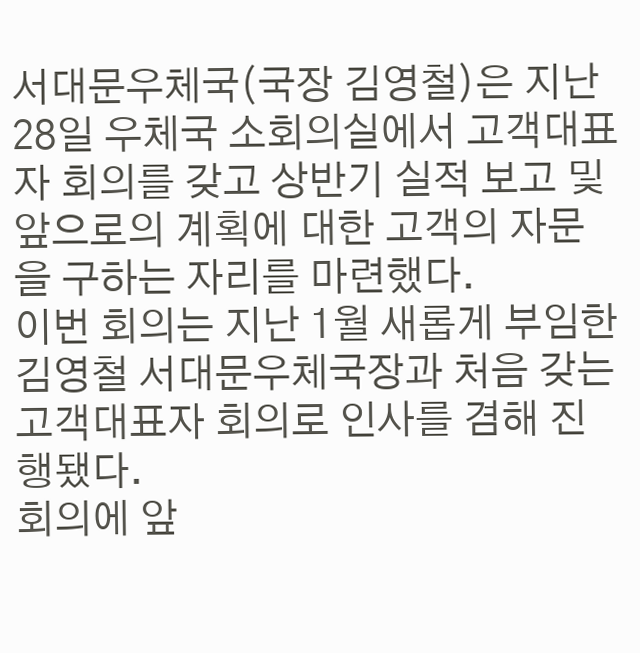서대문우체국(국장 김영철)은 지난 28일 우체국 소회의실에서 고객대표자 회의를 갖고 상반기 실적 보고 및 앞으로의 계획에 대한 고객의 자문을 구하는 자리를 마련했다.
이번 회의는 지난 1월 새롭게 부임한 김영철 서대문우체국장과 처음 갖는 고객대표자 회의로 인사를 겸해 진행됐다.
회의에 앞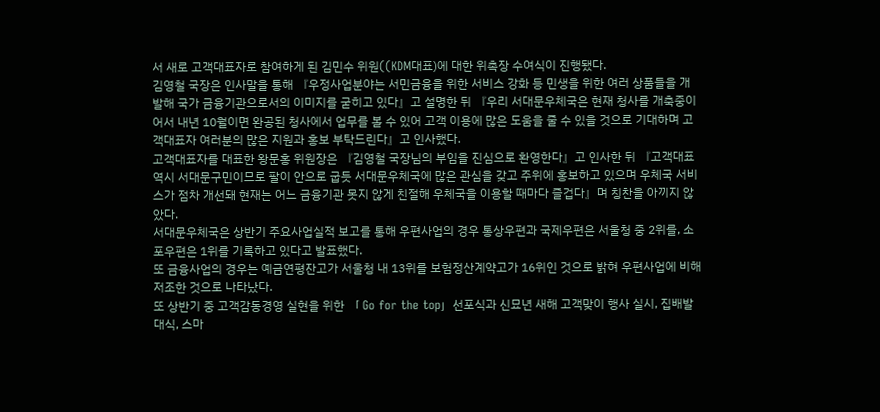서 새로 고객대표자로 참여하게 된 김민수 위원((KDM대표)에 대한 위촉장 수여식이 진행됐다.
김영철 국장은 인사말을 통해 『우정사업분야는 서민금융을 위한 서비스 강화 등 민생을 위한 여러 상품들을 개발해 국가 금융기관으로서의 이미지를 굳히고 있다』고 설명한 뒤 『우리 서대문우체국은 현재 청사를 개축중이어서 내년 10월이면 완공된 청사에서 업무를 볼 수 있어 고객 이용에 많은 도움을 줄 수 있을 것으로 기대하며 고객대표자 여러분의 많은 지원과 홍보 부탁드린다』고 인사했다.
고객대표자를 대표한 왕문홍 위원장은 『김영철 국장님의 부임을 진심으로 환영한다』고 인사한 뒤 『고객대표 역시 서대문구민이므로 팔이 안으로 굽듯 서대문우체국에 많은 관심을 갖고 주위에 홍보하고 있으며 우체국 서비스가 점차 개선돼 현재는 어느 금융기관 못지 않게 친절해 우체국을 이용할 때마다 즐겁다』며 칭찬을 아끼지 않았다.
서대문우체국은 상반기 주요사업실적 보고를 통해 우편사업의 경우 통상우편과 국제우편은 서울청 중 2위를, 소포우편은 1위를 기록하고 있다고 발표했다.
또 금융사업의 경우는 예금연평잔고가 서울청 내 13위를 보험정산계약고가 16위인 것으로 밝혀 우편사업에 비해 저조한 것으로 나타났다.
또 상반기 중 고객감동경영 실현을 위한 「 Go for the top」선포식과 신묘년 새해 고객맞이 행사 실시, 집배발대식, 스마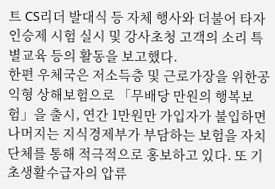트 CS리더 발대식 등 자체 행사와 더불어 타자인승제 시험 실시 및 강사초청 고객의 소리 특별교육 등의 활동을 보고했다.
한편 우체국은 저소득층 및 근로가장을 위한공익형 상해보험으로 「무배당 만원의 행복보험」을 출시, 연간 1만원만 가입자가 불입하면 나머지는 지식경제부가 부담하는 보험을 자치단체를 통해 적극적으로 홍보하고 있다. 또 기초생활수급자의 압류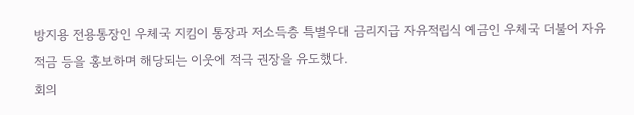방지용 전용통장인 우체국 지킴이 통장과 저소득층 특별우대 금리지급 자유적립식 예금인 우체국 더불어 자유적금 등을 홍보하며 해당되는 이웃에 적극 권장을 유도했다.
회의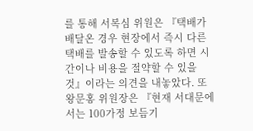를 통해 서복심 위원은 『택배가 배달온 경우 현장에서 즉시 다른 택배를 발송할 수 있도록 하면 시간이나 비용을 절약할 수 있을 것』이라는 의견을 내놓았다. 또 왕문홍 위원장은 『현재 서대문에서는 100가정 보듬기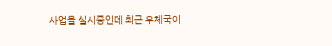사업을 실시중인데 최근 우체국이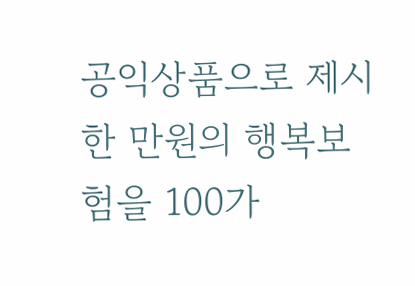공익상품으로 제시한 만원의 행복보험을 100가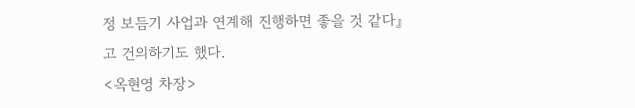정 보듬기 사업과 연계해 진행하면 좋을 것 같다』고 건의하기도 했다.
<옥현영 차장>